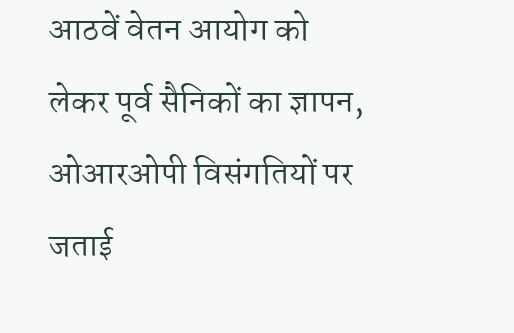आठवें वेतन आयोग को लेकर पूर्व सैनिकों का ज्ञापन, ओआरओपी विसंगतियों पर जताई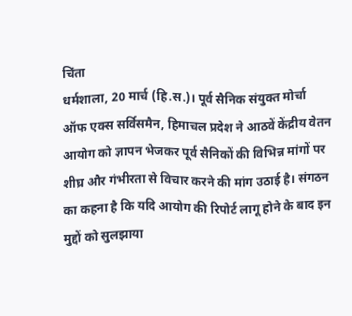चिंता
धर्मशाला, 20 मार्च (हि.स.)। पूर्व सैनिक संयुक्त मोर्चा ऑफ एक्स सर्विसमैन, हिमाचल प्रदेश ने आठवें केंद्रीय वेतन आयोग को ज्ञापन भेजकर पूर्व सैनिकों की विभिन्न मांगों पर शीघ्र और गंभीरता से विचार करने की मांग उठाई है। संगठन का कहना है कि यदि आयोग की रिपोर्ट लागू होने के बाद इन मुद्दों को सुलझाया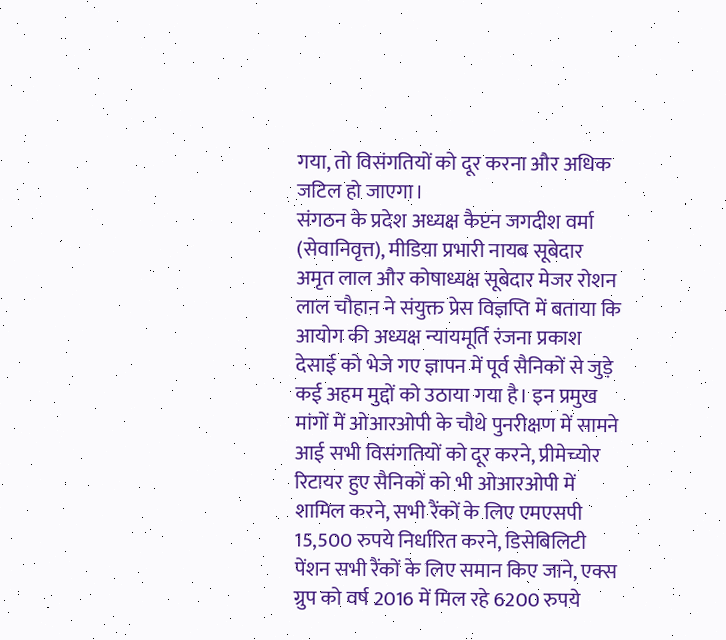गया, तो विसंगतियों को दूर करना और अधिक जटिल हो जाएगा।
संगठन के प्रदेश अध्यक्ष कैप्टन जगदीश वर्मा (सेवानिवृत्त), मीडिया प्रभारी नायब सूबेदार अमृत लाल और कोषाध्यक्ष सूबेदार मेजर रोशन लाल चौहान ने संयुक्त प्रेस विज्ञप्ति में बताया कि आयोग की अध्यक्ष न्यायमूर्ति रंजना प्रकाश देसाई को भेजे गए ज्ञापन में पूर्व सैनिकों से जुड़े कई अहम मुद्दों को उठाया गया है। इन प्रमुख मांगों में ओआरओपी के चौथे पुनरीक्षण में सामने आई सभी विसंगतियों को दूर करने, प्रीमेच्योर रिटायर हुए सैनिकों को भी ओआरओपी में शामिल करने, सभी रैंकों के लिए एमएसपी 15,500 रुपये निर्धारित करने, डिसेबिलिटी पेंशन सभी रैंकों के लिए समान किए जाने, एक्स ग्रुप को वर्ष 2016 में मिल रहे 6200 रुपये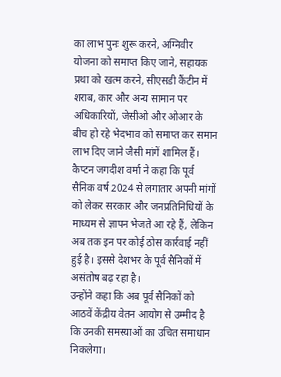का लाभ पुनः शुरू करने, अग्निवीर योजना को समाप्त किए जाने, सहायक प्रथा को खत्म करने, सीएसडी कैंटीन में शराब, कार और अन्य सामान पर अधिकारियों, जेसीओ और ओआर के बीच हो रहे भेदभाव को समाप्त कर समान लाभ दिए जाने जैसी मांगें शामिल हैं।
कैप्टन जगदीश वर्मा ने कहा कि पूर्व सैनिक वर्ष 2024 से लगातार अपनी मांगों को लेकर सरकार और जनप्रतिनिधियों के माध्यम से ज्ञापन भेजते आ रहे हैं, लेकिन अब तक इन पर कोई ठोस कार्रवाई नहीं हुई है। इससे देशभर के पूर्व सैनिकों में असंतोष बढ़ रहा है।
उन्होंने कहा कि अब पूर्व सैनिकों को आठवें केंद्रीय वेतन आयोग से उम्मीद है कि उनकी समस्याओं का उचित समाधान निकलेगा।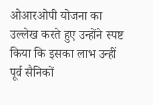ओआरओपी योजना का उल्लेख करते हुए उन्होंने स्पष्ट किया कि इसका लाभ उन्हीं पूर्व सैनिकों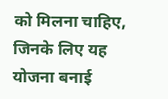को मिलना चाहिए, जिनके लिए यह योजना बनाई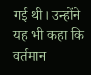गई थी। उन्होंने यह भी कहा कि वर्तमान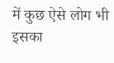में कुछ ऐसे लोग भी इसका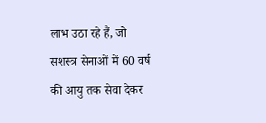लाभ उठा रहे हैं, जो सशस्त्र सेनाओं में 60 वर्ष की आयु तक सेवा देकर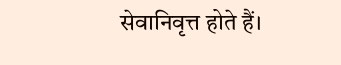सेवानिवृत्त होते हैं।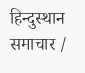हिन्दुस्थान समाचार /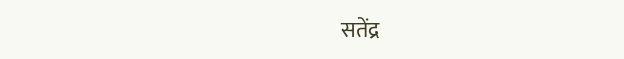सतेंद्र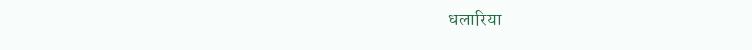धलारिया